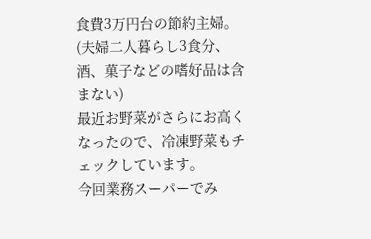食費3万円台の節約主婦。(夫婦二人暮らし3食分、酒、菓子などの嗜好品は含まない)
最近お野菜がさらにお高くなったので、冷凍野菜もチェックしています。
今回業務スーパーでみ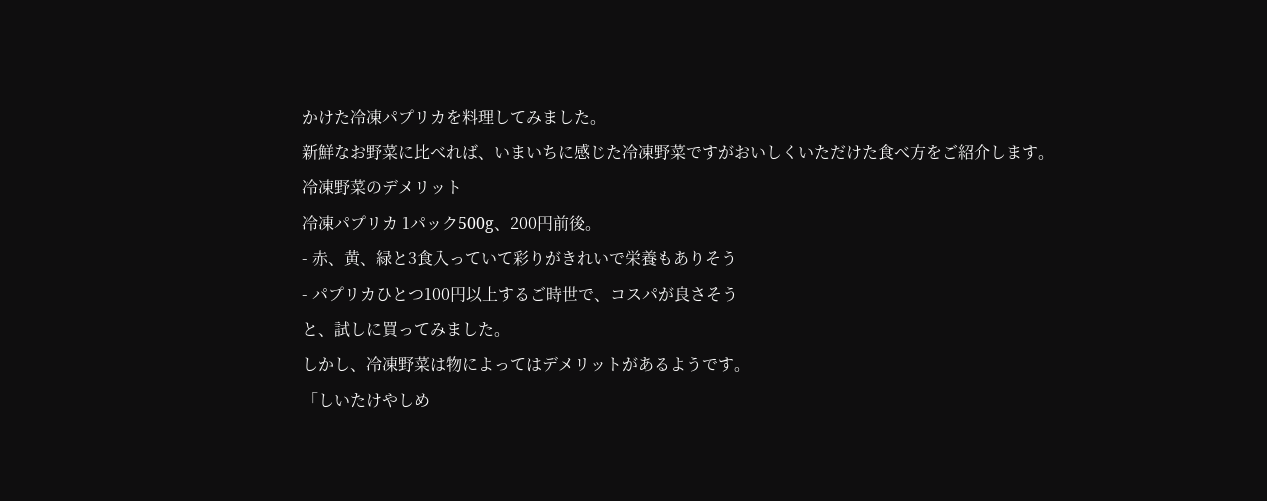かけた冷凍パプリカを料理してみました。
新鮮なお野菜に比べれば、いまいちに感じた冷凍野菜ですがおいしくいただけた食べ方をご紹介します。
冷凍野菜のデメリット
冷凍パプリカ 1パック500g、200円前後。
- 赤、黄、緑と3食入っていて彩りがきれいで栄養もありそう
- パプリカひとつ100円以上するご時世で、コスパが良さそう
と、試しに買ってみました。
しかし、冷凍野菜は物によってはデメリットがあるようです。
「しいたけやしめ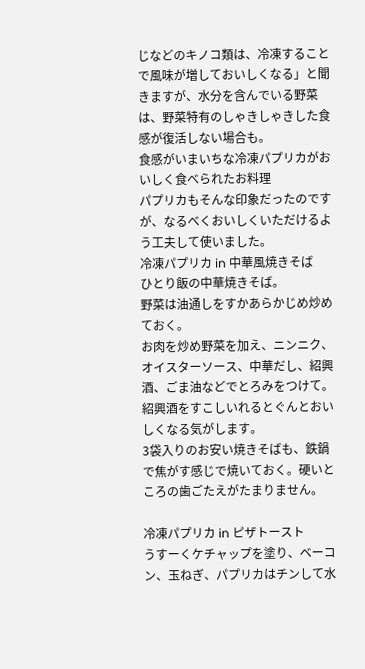じなどのキノコ類は、冷凍することで風味が増しておいしくなる」と聞きますが、水分を含んでいる野菜は、野菜特有のしゃきしゃきした食感が復活しない場合も。
食感がいまいちな冷凍パプリカがおいしく食べられたお料理
パプリカもそんな印象だったのですが、なるべくおいしくいただけるよう工夫して使いました。
冷凍パプリカ in 中華風焼きそば
ひとり飯の中華焼きそば。
野菜は油通しをすかあらかじめ炒めておく。
お肉を炒め野菜を加え、ニンニク、オイスターソース、中華だし、紹興酒、ごま油などでとろみをつけて。
紹興酒をすこしいれるとぐんとおいしくなる気がします。
3袋入りのお安い焼きそばも、鉄鍋で焦がす感じで焼いておく。硬いところの歯ごたえがたまりません。

冷凍パプリカ in ピザトースト
うすーくケチャップを塗り、ベーコン、玉ねぎ、パプリカはチンして水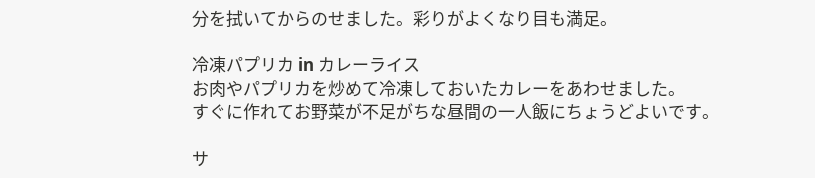分を拭いてからのせました。彩りがよくなり目も満足。

冷凍パプリカ in カレーライス
お肉やパプリカを炒めて冷凍しておいたカレーをあわせました。
すぐに作れてお野菜が不足がちな昼間の一人飯にちょうどよいです。

サ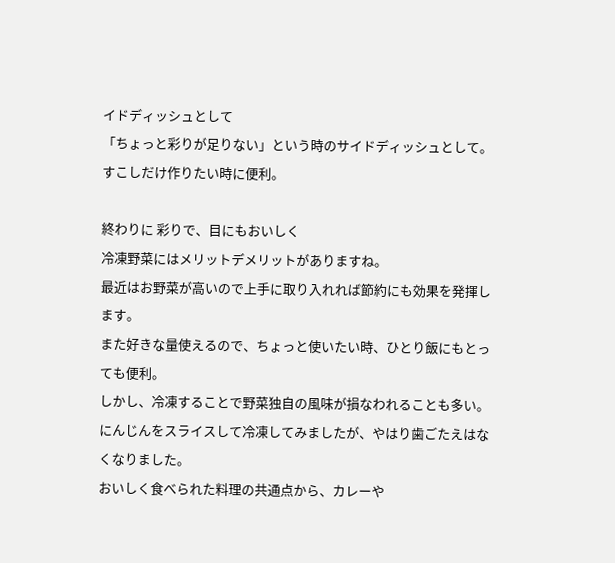イドディッシュとして
「ちょっと彩りが足りない」という時のサイドディッシュとして。
すこしだけ作りたい時に便利。

終わりに 彩りで、目にもおいしく
冷凍野菜にはメリットデメリットがありますね。
最近はお野菜が高いので上手に取り入れれば節約にも効果を発揮します。
また好きな量使えるので、ちょっと使いたい時、ひとり飯にもとっても便利。
しかし、冷凍することで野菜独自の風味が損なわれることも多い。
にんじんをスライスして冷凍してみましたが、やはり歯ごたえはなくなりました。
おいしく食べられた料理の共通点から、カレーや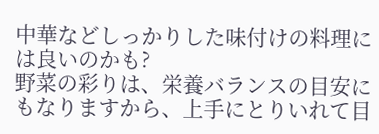中華などしっかりした味付けの料理には良いのかも?
野菜の彩りは、栄養バランスの目安にもなりますから、上手にとりいれて目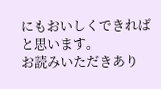にもおいしくできればと思います。
お読みいただきあり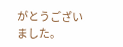がとうございました。